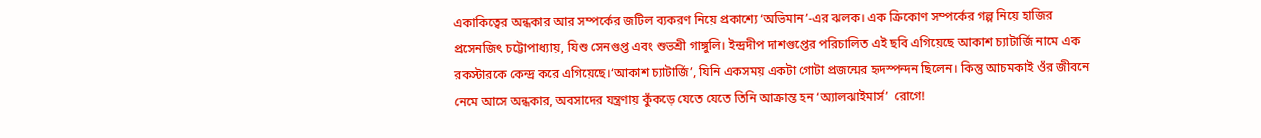একাকিত্বের অন্ধকার আর সম্পর্কের জটিল ব্যকরণ নিয়ে প্রকাশ্যে ‘অভিমান’-এর ঝলক। এক ক্রিকোণ সম্পর্কের গল্প নিয়ে হাজির প্রসেনজিৎ চট্টোপাধ্যায়, যিশু সেনগুপ্ত এবং শুভশ্রী গাঙ্গুলি। ইন্দ্রদীপ দাশগুপ্তের পরিচালিত এই ছবি এগিয়েছে আকাশ চ্যাটার্জি নামে এক রকস্টারকে কেন্দ্র করে এগিয়েছে।‘আকাশ চ্যাটার্জি’, যিনি একসময় একটা গোটা প্রজন্মের হৃদস্পন্দন ছিলেন। কিন্তু আচমকাই ওঁর জীবনে নেমে আসে অন্ধকার, অবসাদের যন্ত্রণায় কুঁকড়ে যেতে যেতে তিনি আক্রান্ত হন ‘অ্যালঝাইমার্স’  রোগে!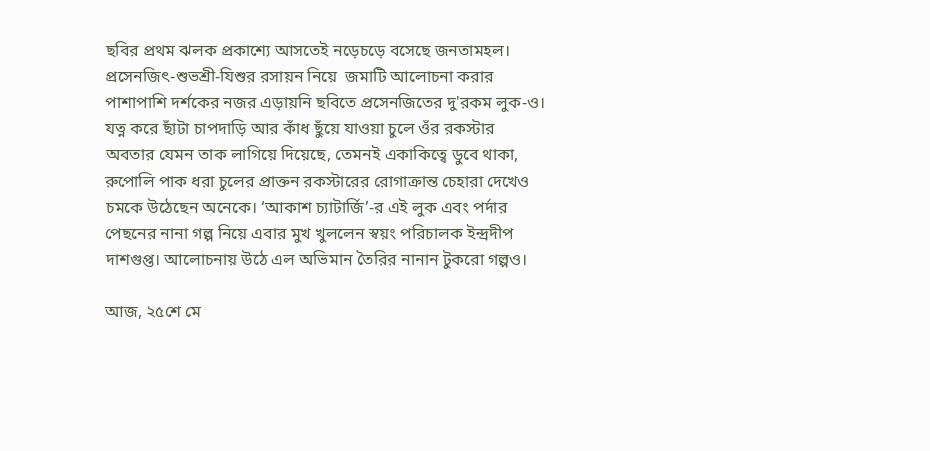ছবির প্রথম ঝলক প্রকাশ্যে আসতেই নড়েচড়ে বসেছে জনতামহল। প্রসেনজিৎ-শুভশ্রী-যিশুর রসায়ন নিয়ে  জমাটি আলোচনা করার পাশাপাশি দর্শকের নজর এড়ায়নি ছবিতে প্রসেনজিতের দু'রকম লুক-ও। যত্ন করে ছাঁটা চাপদাড়ি আর কাঁধ ছুঁয়ে যাওয়া চুলে ওঁর রকস্টার অবতার যেমন তাক লাগিয়ে দিয়েছে, তেমনই একাকিত্বে ডুবে থাকা, রুপোলি পাক ধরা চুলের প্রাক্তন রকস্টারের রোগাক্রান্ত চেহারা দেখেও চমকে উঠেছেন অনেকে। ‘আকাশ চ্যাটার্জি’-র এই লুক এবং পর্দার পেছনের নানা গল্প নিয়ে এবার মুখ খুললেন স্বয়ং পরিচালক ইন্দ্রদীপ দাশগুপ্ত। আলোচনায় উঠে এল অভিমান তৈরির নানান টুকরো গল্পও।

আজ, ২৫শে মে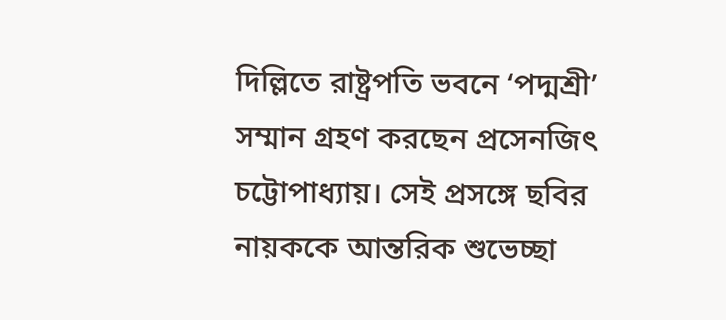দিল্লিতে রাষ্ট্রপতি ভবনে ‘পদ্মশ্রী’ সম্মান গ্রহণ করছেন প্রসেনজিৎ চট্টোপাধ্যায়। সেই প্রসঙ্গে ছবির নায়ককে আন্তরিক শুভেচ্ছা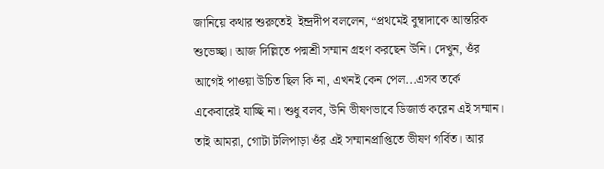জানিয়ে কথার শুরুতেই  ইন্দ্রদীপ বললেন, “প্রথমেই বুম্বাদাকে আন্তরিক শুভেচ্ছা। আজ দিল্লিতে পদ্মশ্রী সম্মান গ্রহণ করছেন উনি। দেখুন, ওঁর আগেই পাওয়া উচিত ছিল কি না, এখনই কেন পেল...এসব তর্কে একেবারেই যাচ্ছি না। শুধু বলব, উনি ভীষণভাবে ডিজার্ভ করেন এই সম্মান। তাই আমরা, গোটা টলিপাড়া ওঁর এই সম্মানপ্রাপ্তিতে ভীষণ গর্বিত। আর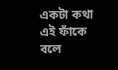একটা কথা এই ফাঁকে বলে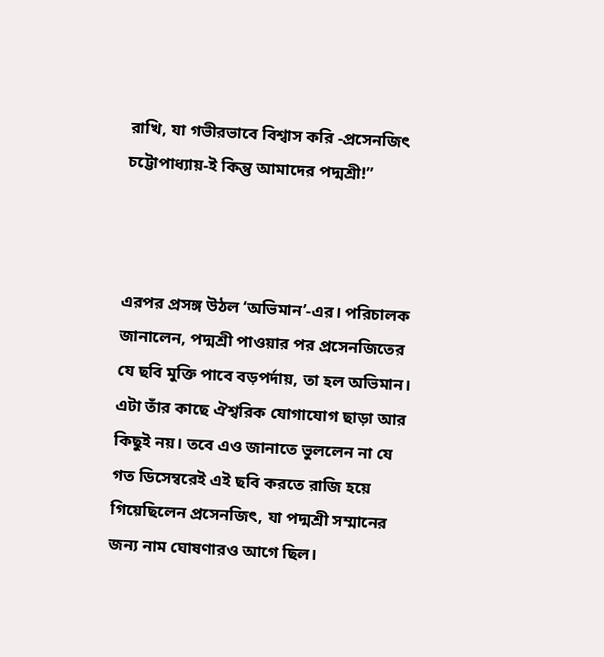রাখি, যা গভীরভাবে বিশ্বাস করি -প্রসেনজিৎ চট্টোপাধ্যায়-ই কিন্তু আমাদের পদ্মশ্রী!”



এরপর প্রসঙ্গ উঠল ‘অভিমান’-এর। পরিচালক জানালেন, পদ্মশ্রী পাওয়ার পর প্রসেনজিতের যে ছবি মুক্তি পাবে বড়পর্দায়, তা হল অভিমান। এটা তাঁর কাছে ঐশ্বরিক যোগাযোগ ছাড়া আর কিছুই নয়। তবে এও জানাতে ভুললেন না যে গত ডিসেম্বরেই এই ছবি করতে রাজি হয়ে গিয়েছিলেন প্রসেনজিৎ, যা পদ্মশ্রী সম্মানের জন্য নাম ঘোষণারও আগে ছিল।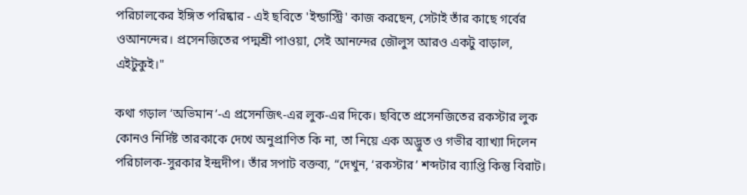পরিচালকের ইঙ্গিত পরিষ্কার - এই ছবিতে 'ইন্ডাস্ট্রি' কাজ করছেন, সেটাই তাঁর কাছে গর্বের ওআনন্দের। প্রসেনজিতের পদ্মশ্রী পাওয়া, সেই আনন্দের জৌলুস আরও একটু বাড়াল, এইটুকুই।"

কথা গড়াল ‘অভিমান’-এ প্রসেনজিৎ-এর লুক-এর দিকে। ছবিতে প্রসেনজিতের রকস্টার লুক কোনও নির্দিষ্ট তারকাকে দেখে অনুপ্রাণিত কি না, তা নিয়ে এক অদ্ভুত ও গভীর ব্যাখ্যা দিলেন পরিচালক-সুরকার ইন্দ্রদীপ। তাঁর সপাট বক্তব্য, “দেখুন, ‘রকস্টার’ শব্দটার ব্যাপ্তি কিন্তু বিরাট।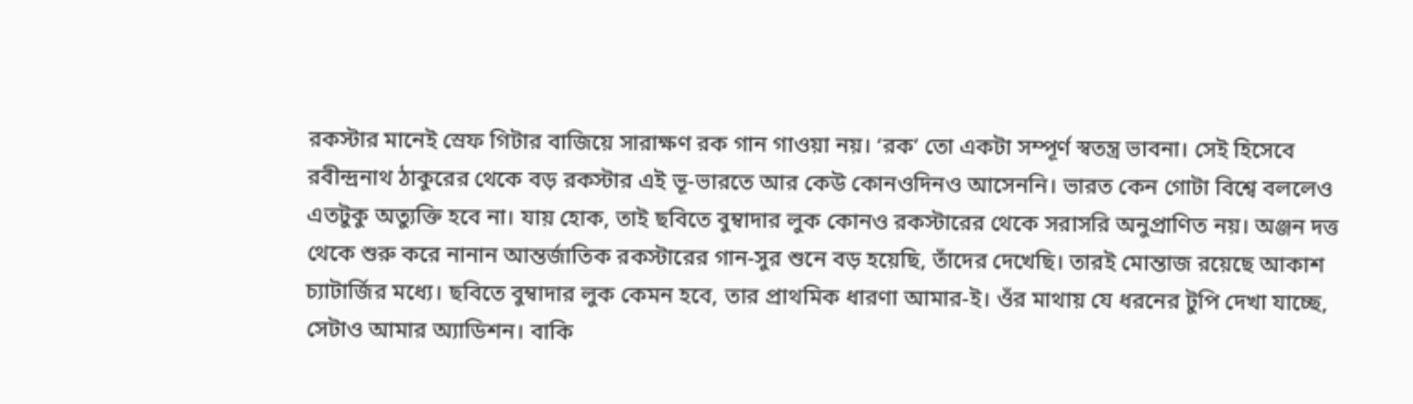রকস্টার মানেই স্রেফ গিটার বাজিয়ে সারাক্ষণ রক গান গাওয়া নয়। ‘রক’ তো একটা সম্পূর্ণ স্বতন্ত্র ভাবনা। সেই হিসেবে রবীন্দ্রনাথ ঠাকুরের থেকে বড় রকস্টার এই ভূ-ভারতে আর কেউ কোনওদিনও আসেননি। ভারত কেন গোটা বিশ্বে বললেও এতটুকু অত্যুক্তি হবে না। যায় হোক, তাই ছবিতে বুম্বাদার লুক কোনও রকস্টারের থেকে সরাসরি অনুপ্রাণিত নয়। অঞ্জন দত্ত থেকে শুরু করে নানান আন্তর্জাতিক রকস্টারের গান-সুর শুনে বড় হয়েছি, তাঁদের দেখেছি। তারই মোন্তাজ রয়েছে আকাশ চ্যাটার্জির মধ্যে। ছবিতে বুম্বাদার লুক কেমন হবে, তার প্রাথমিক ধারণা আমার-ই। ওঁর মাথায় যে ধরনের টুপি দেখা যাচ্ছে, সেটাও আমার অ্যাডিশন। বাকি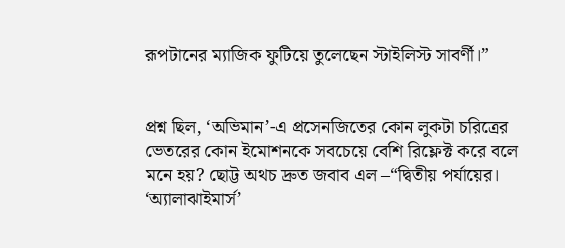রূপটানের ম্যাজিক ফুটিয়ে তুলেছেন স্টাইলিস্ট সাবর্ণী।”


প্রশ্ন ছিল, ‘অভিমান’-এ প্রসেনজিতের কোন লুকটা চরিত্রের ভেতরের কোন ইমোশনকে সবচেয়ে বেশি রিফ্লেক্ট করে বলে মনে হয়? ছোট্ট অথচ দ্রুত জবাব এল –“দ্বিতীয় পর্যায়ের।  ‘অ্যালাঝাইমার্স’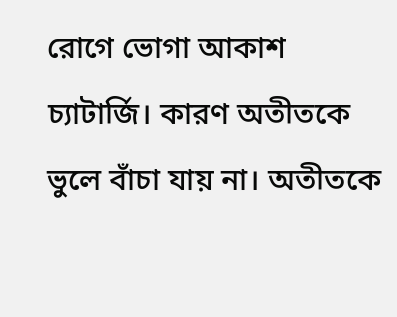রোগে ভোগা আকাশ চ্যাটার্জি। কারণ অতীতকে ভুলে বাঁচা যায় না। অতীতকে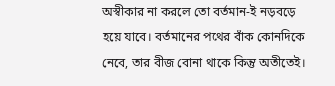অস্বীকার না করলে তো বর্তমান-ই নড়বড়ে হয়ে যাবে। বর্তমানের পথের বাঁক কোনদিকে নেবে, তার বীজ বোনা থাকে কিন্তু অতীতেই।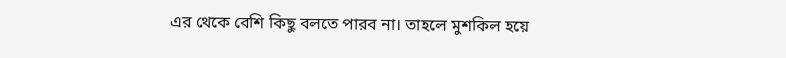এর থেকে বেশি কিছু বলতে পারব না। তাহলে মুশকিল হয়ে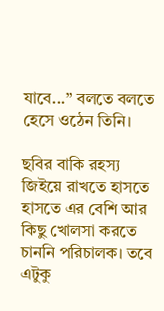যাবে...” বলতে বলতে হেসে ওঠেন তিনি।

ছবির বাকি রহস্য জিইয়ে রাখতে হাসতে হাসতে এর বেশি আর কিছু খোলসা করতে চাননি পরিচালক। তবে এটুকু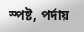স্পষ্ট, পর্দায়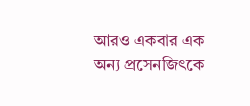আরও একবার এক অন্য প্রসেনজিৎকে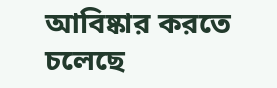আবিষ্কার করতে চলেছে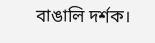বাঙালি দর্শক।